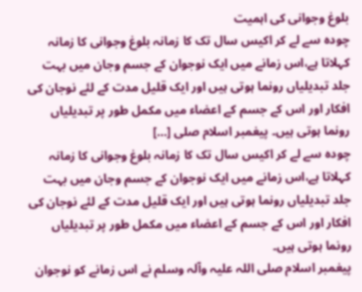بلوغ وجوانی کی اہمیت
چودہ سے لے کر اکیس سال تک کا زمانہ بلوغ وجوانی کا زمانہ کہلاتا ہے،اس زمانے میں ایک نوجوان کے جسم وجان میں بہت جلد تبدیلیاں رونما ہوتی ہیں اور ایک قلیل مدت کے لئے نوجان کی افکار اور اس کے جسم کے اعضاء میں مکمل طور پر تبدیلیاں رونما ہوتی ہیں۔ پیغمبر اسلام صلی […]
چودہ سے لے کر اکیس سال تک کا زمانہ بلوغ وجوانی کا زمانہ کہلاتا ہے،اس زمانے میں ایک نوجوان کے جسم وجان میں بہت جلد تبدیلیاں رونما ہوتی ہیں اور ایک قلیل مدت کے لئے نوجان کی افکار اور اس کے جسم کے اعضاء میں مکمل طور پر تبدیلیاں رونما ہوتی ہیں۔
پیغمبر اسلام صلی اللہ علیہ وآلہ وسلم نے اس زمانے کو نوجوان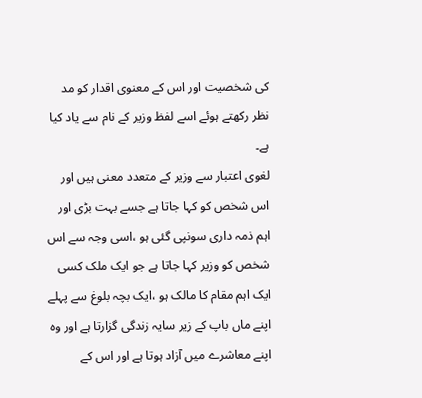کی شخصیت اور اس کے معنوی اقدار کو مد نظر رکھتے ہوئے اسے لفظ وزیر کے نام سے یاد کیا ہے۔
لغوی اعتبار سے وزیر کے متعدد معنی ہیں اور اس شخص کو کہا جاتا ہے جسے بہت بڑی اور اہم ذمہ داری سونپی گئی ہو ،اسی وجہ سے اس شخص کو وزیر کہا جاتا ہے جو ایک ملک کسی ایک اہم مقام کا مالک ہو ،ایک بچہ بلوغ سے پہلے اپنے ماں باپ کے زیر سایہ زندگی گزارتا ہے اور وہ اپنے معاشرے میں آزاد ہوتا ہے اور اس کے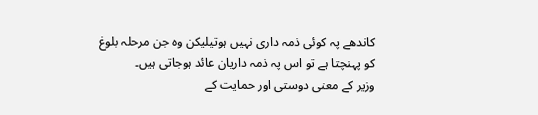کاندھے پہ کوئی ذمہ داری نہیں ہوتیلیکن وہ جن مرحلہ بلوغ کو پہنچتا ہے تو اس پہ ذمہ داریان عائد ہوجاتی ہیں۔
وزیر کے معنی دوستی اور حمایت کے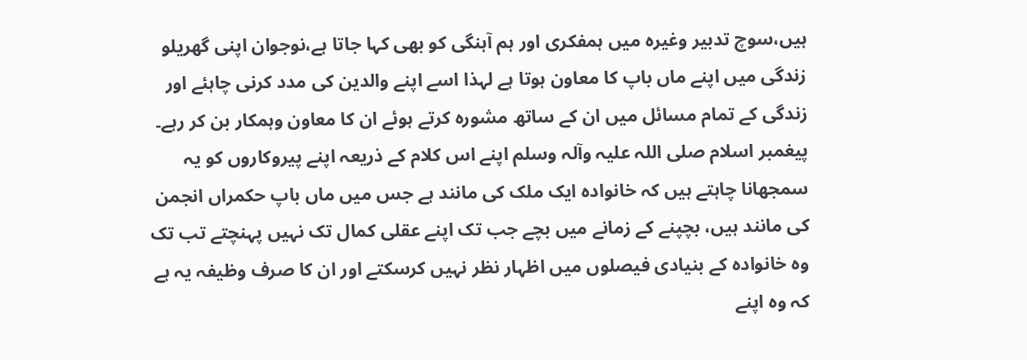ہیں،سوچ تدبیر وغیرہ میں ہمفکری اور ہم آہنگی کو بھی کہا جاتا ہے،نوجوان اپنی گھریلو زندگی میں اپنے ماں باپ کا معاون ہوتا ہے لہذا اسے اپنے والدین کی مدد کرنی چاہئے اور زندگی کے تمام مسائل میں ان کے ساتھ مشورہ کرتے ہوئے ان کا معاون وہمکار بن کر رہے۔
پیغمبر اسلام صلی اللہ علیہ وآلہ وسلم اپنے اس کلام کے ذریعہ اپنے پیروکاروں کو یہ سمجھانا چاہتے ہیں کہ خانوادہ ایک ملک کی مانند ہے جس میں ماں باپ حکمراں انجمن کی مانند ہیں، بچپنے کے زمانے میں بچے جب تک اپنے عقلی کمال تک نہیں پہنچتے تب تک وہ خانوادہ کے بنیادی فیصلوں میں اظہار نظر نہیں کرسکتے اور ان کا صرف وظیفہ یہ ہے کہ وہ اپنے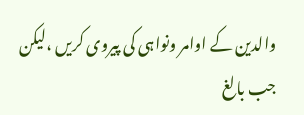والدین کے اوامر ونواہی کی پیروی کریں ،لیکن جب بالغ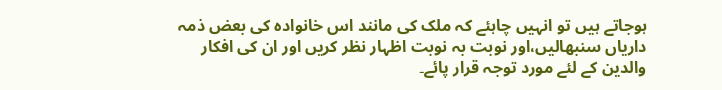ہوجاتے ہیں تو انہیں چاہئے کہ ملک کی مانند اس خانوادہ کی بعض ذمہ داریاں سنبھالیں،اور نوبت بہ نوبت اظہار نظر کریں اور ان کی افکار والدین کے لئے مورد توجہ قرار پائے۔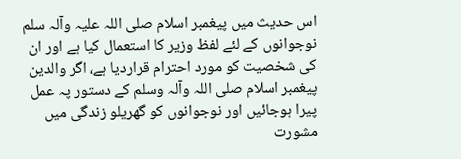اس حدیث میں پیغمبر اسلام صلی اللہ علیہ وآلہ سلم نوجوانوں کے لئے لفظ وزیر کا استعمال کیا ہے اور ان کی شخصیت کو مورد احترام قراردیا ہے، اگر والدین پیغمبر اسلام صلی اللہ وآلہ وسلم کے دستور پہ عمل پیرا ہوجائیں اور نوجوانوں کو گھریلو زندگی میں مشورت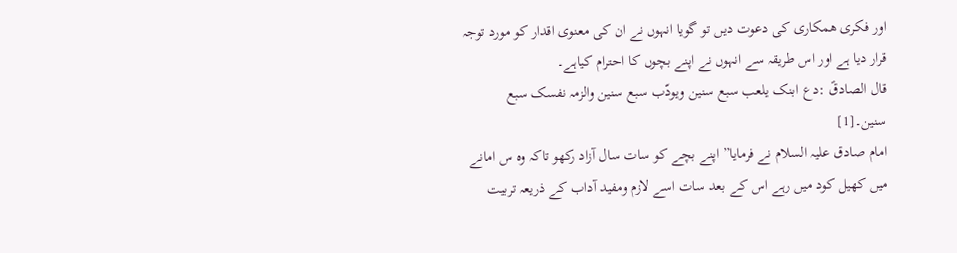اور فکری ھمکاری کی دعوت دیں تو گویا انہوں نے ان کی معنوی اقدار کو مورد توجہ قرار دیا ہے اور اس طریقہ سے انہوں نے اپنے بچوں کا احترام کیاہے۔
قال الصادقؑ :دع ابنک یلعب سبع سنین ویودّب سبع سنین والزمہ نفسک سبع سنین۔[1]
امام صادق علیہ السلام نے فرمایا” اپنے بچے کو سات سال آزاد رکھو تاکہ وہ س امانے میں کھیل کود میں رہے اس کے بعد سات اسے لازم ومفید آداب کے ذریعہ تربیت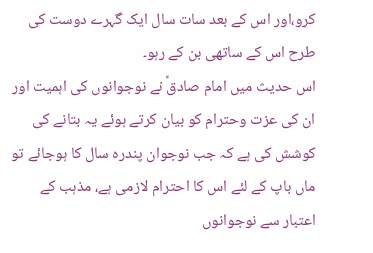کرو،اور اس کے بعد سات سال ایک گہرے دوست کی طرح اس کے ساتھی بن کے رہو۔
اس حدیث میں امام صادقؑ نے نوجوانوں کی اہمیت اور ان کی عزت وحترام کو بیان کرتے ہوئے یہ بتانے کی کوشش کی ہے کہ جب نوجوان پندرہ سال کا ہوجائے تو ماں باپ کے لئے اس کا احترام لازمی ہے، مذہب کے اعتبار سے نوجوانوں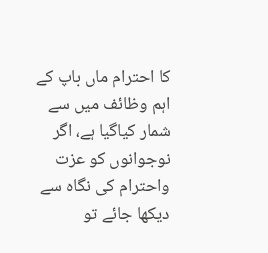کا احترام ماں باپ کے اہم وظائف میں سے شمار کیاگیا ہے، اگر نوجوانوں کو عزت واحترام کی نگاہ سے دیکھا جائے تو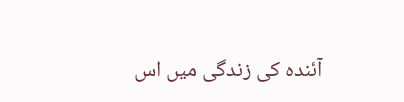آئندہ کی زندگی میں اس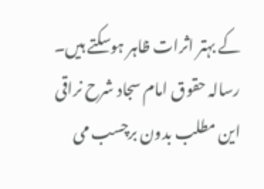کے بہتر اثرات ظاہر ہوسکتے ہیں۔
رسالہ حقوق امام سجاد شرح نراقی
این مطلب بدون برچسب می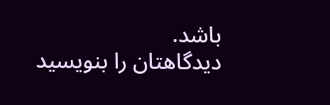باشد.
دیدگاهتان را بنویسید